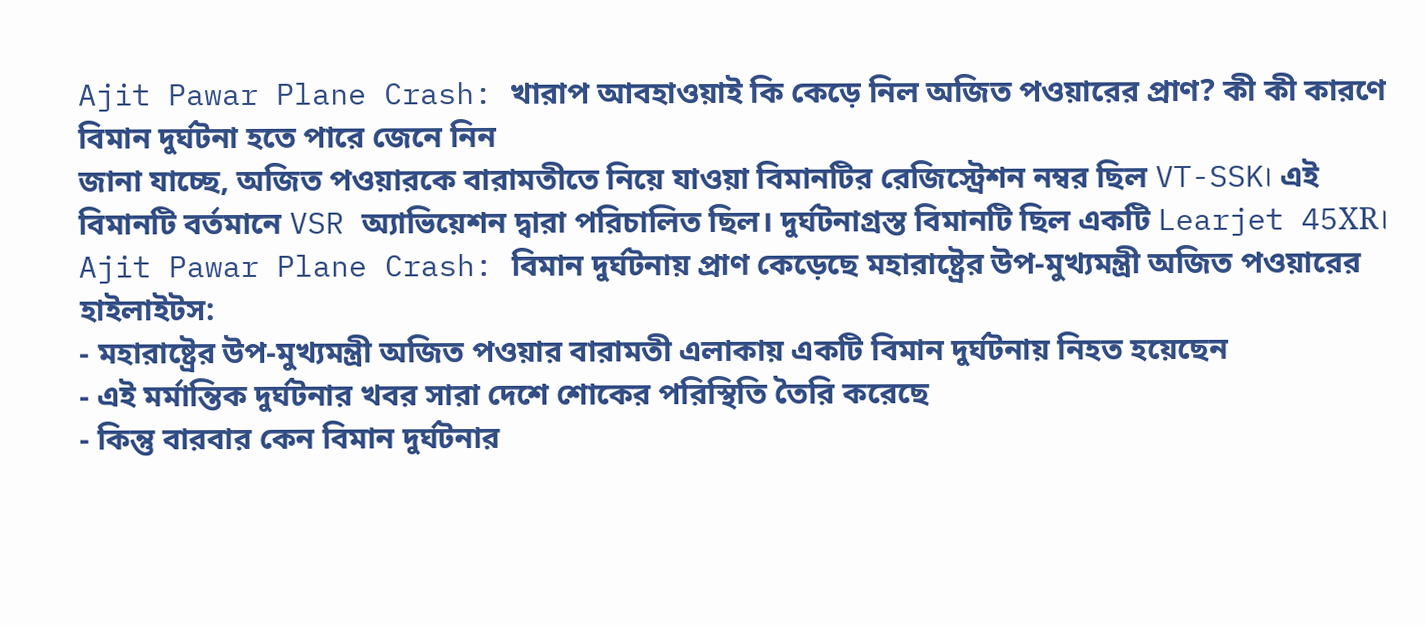Ajit Pawar Plane Crash: খারাপ আবহাওয়াই কি কেড়ে নিল অজিত পওয়ারের প্রাণ? কী কী কারণে বিমান দুর্ঘটনা হতে পারে জেনে নিন
জানা যাচ্ছে, অজিত পওয়ারকে বারামতীতে নিয়ে যাওয়া বিমানটির রেজিস্ট্রেশন নম্বর ছিল VT-SSK। এই বিমানটি বর্তমানে VSR অ্যাভিয়েশন দ্বারা পরিচালিত ছিল। দুর্ঘটনাগ্রস্ত বিমানটি ছিল একটি Learjet 45XR।
Ajit Pawar Plane Crash: বিমান দুর্ঘটনায় প্রাণ কেড়েছে মহারাষ্ট্রের উপ-মুখ্যমন্ত্রী অজিত পওয়ারের
হাইলাইটস:
- মহারাষ্ট্রের উপ-মুখ্যমন্ত্রী অজিত পওয়ার বারামতী এলাকায় একটি বিমান দুর্ঘটনায় নিহত হয়েছেন
- এই মর্মান্তিক দুর্ঘটনার খবর সারা দেশে শোকের পরিস্থিতি তৈরি করেছে
- কিন্তু বারবার কেন বিমান দুর্ঘটনার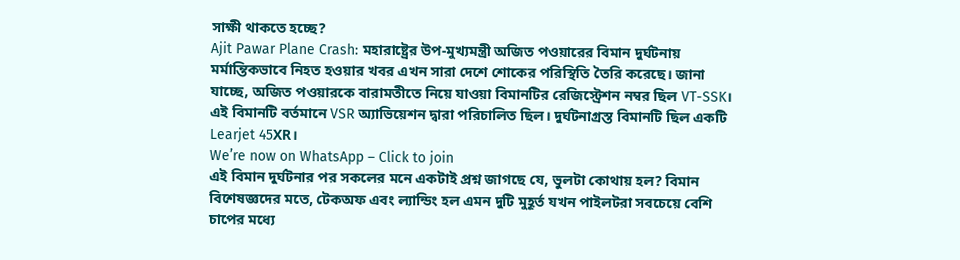সাক্ষী থাকতে হচ্ছে?
Ajit Pawar Plane Crash: মহারাষ্ট্রের উপ-মুখ্যমন্ত্রী অজিত পওয়ারের বিমান দুর্ঘটনায় মর্মান্তিকভাবে নিহত হওয়ার খবর এখন সারা দেশে শোকের পরিস্থিতি তৈরি করেছে। জানা যাচ্ছে, অজিত পওয়ারকে বারামতীতে নিয়ে যাওয়া বিমানটির রেজিস্ট্রেশন নম্বর ছিল VT-SSK। এই বিমানটি বর্তমানে VSR অ্যাভিয়েশন দ্বারা পরিচালিত ছিল। দুর্ঘটনাগ্রস্ত বিমানটি ছিল একটি Learjet 45XR।
We’re now on WhatsApp – Click to join
এই বিমান দুর্ঘটনার পর সকলের মনে একটাই প্রশ্ন জাগছে যে, ভুলটা কোথায় হল? বিমান বিশেষজ্ঞদের মতে, টেকঅফ এবং ল্যান্ডিং হল এমন দুটি মুহূর্ত যখন পাইলটরা সবচেয়ে বেশি চাপের মধ্যে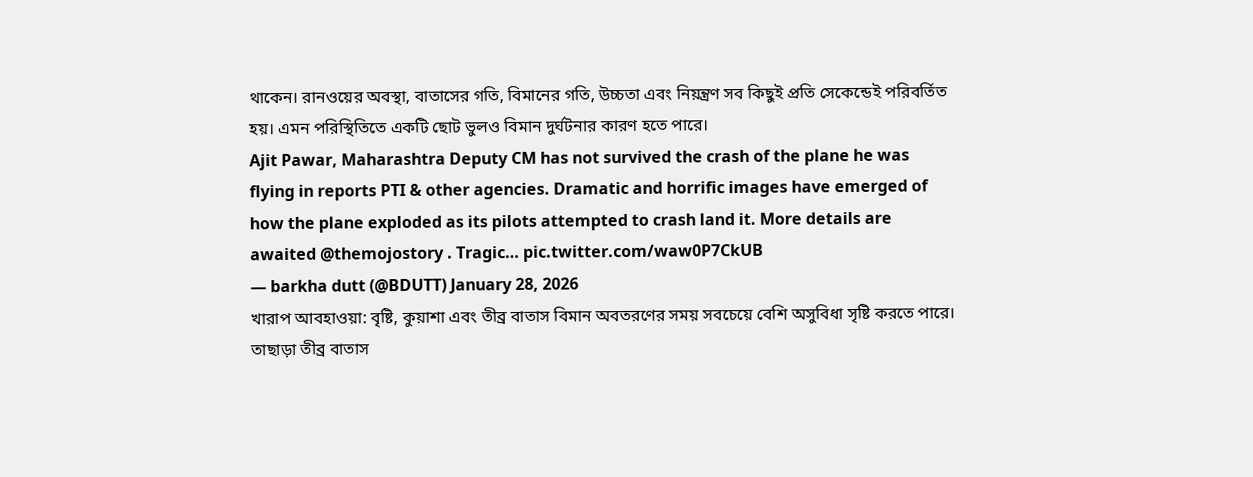থাকেন। রানওয়ের অবস্থা, বাতাসের গতি, বিমানের গতি, উচ্চতা এবং নিয়ন্ত্রণ সব কিছুই প্রতি সেকেন্ডেই পরিবর্তিত হয়। এমন পরিস্থিতিতে একটি ছোট ভুলও বিমান দুর্ঘটনার কারণ হতে পারে।
Ajit Pawar, Maharashtra Deputy CM has not survived the crash of the plane he was flying in reports PTI & other agencies. Dramatic and horrific images have emerged of how the plane exploded as its pilots attempted to crash land it. More details are awaited @themojostory . Tragic… pic.twitter.com/waw0P7CkUB
— barkha dutt (@BDUTT) January 28, 2026
খারাপ আবহাওয়া: বৃষ্টি, কুয়াশা এবং তীব্র বাতাস বিমান অবতরণের সময় সবচেয়ে বেশি অসুবিধা সৃষ্টি করতে পারে। তাছাড়া তীব্র বাতাস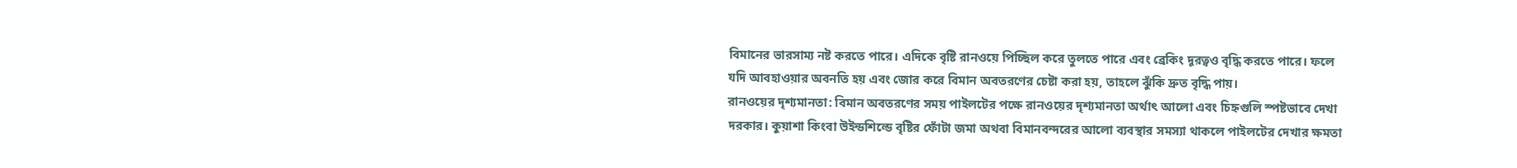বিমানের ভারসাম্য নষ্ট করতে পারে। এদিকে বৃষ্টি রানওয়ে পিচ্ছিল করে তুলতে পারে এবং ব্রেকিং দূরত্বও বৃদ্ধি করতে পারে। ফলে যদি আবহাওয়ার অবনতি হয় এবং জোর করে বিমান অবতরণের চেষ্টা করা হয়, তাহলে ঝুঁকি দ্রুত বৃদ্ধি পায়।
রানওয়ের দৃশ্যমানতা: বিমান অবতরণের সময় পাইলটের পক্ষে রানওয়ের দৃশ্যমানতা অর্থাৎ আলো এবং চিহ্নগুলি স্পষ্টভাবে দেখা দরকার। কুয়াশা কিংবা উইন্ডশিল্ডে বৃষ্টির ফোঁটা জমা অথবা বিমানবন্দরের আলো ব্যবস্থার সমস্যা থাকলে পাইলটের দেখার ক্ষমতা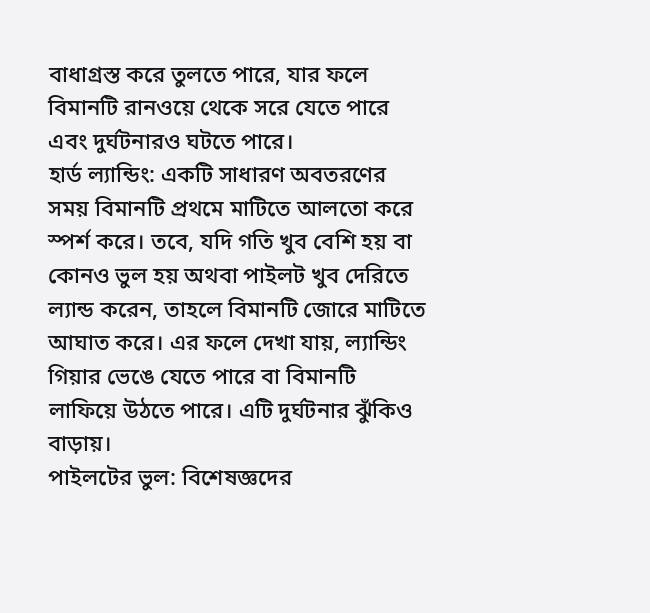বাধাগ্রস্ত করে তুলতে পারে, যার ফলে বিমানটি রানওয়ে থেকে সরে যেতে পারে এবং দুর্ঘটনারও ঘটতে পারে।
হার্ড ল্যান্ডিং: একটি সাধারণ অবতরণের সময় বিমানটি প্রথমে মাটিতে আলতো করে স্পর্শ করে। তবে, যদি গতি খুব বেশি হয় বা কোনও ভুল হয় অথবা পাইলট খুব দেরিতে ল্যান্ড করেন, তাহলে বিমানটি জোরে মাটিতে আঘাত করে। এর ফলে দেখা যায়, ল্যান্ডিং গিয়ার ভেঙে যেতে পারে বা বিমানটি লাফিয়ে উঠতে পারে। এটি দুর্ঘটনার ঝুঁকিও বাড়ায়।
পাইলটের ভুল: বিশেষজ্ঞদের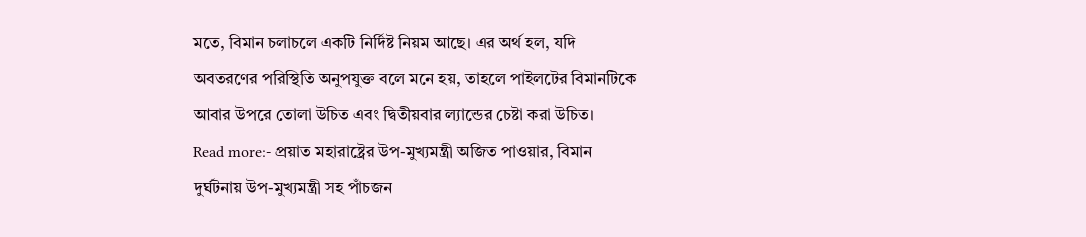মতে, বিমান চলাচলে একটি নির্দিষ্ট নিয়ম আছে। এর অর্থ হল, যদি অবতরণের পরিস্থিতি অনুপযুক্ত বলে মনে হয়, তাহলে পাইলটের বিমানটিকে আবার উপরে তোলা উচিত এবং দ্বিতীয়বার ল্যান্ডের চেষ্টা করা উচিত।
Read more:- প্রয়াত মহারাষ্ট্রের উপ-মুখ্যমন্ত্রী অজিত পাওয়ার, বিমান দুর্ঘটনায় উপ-মুখ্যমন্ত্রী সহ পাঁচজন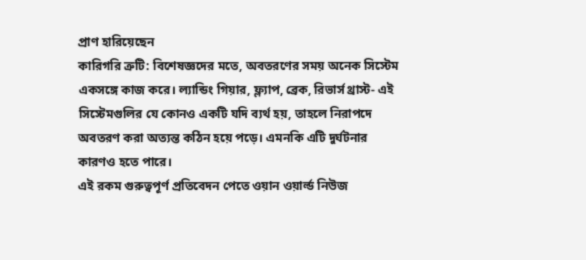প্রাণ হারিয়েছেন
কারিগরি ত্রুটি: বিশেষজ্ঞদের মতে, অবতরণের সময় অনেক সিস্টেম একসঙ্গে কাজ করে। ল্যান্ডিং গিয়ার, ফ্ল্যাপ, ব্রেক, রিভার্স থ্রাস্ট- এই সিস্টেমগুলির যে কোনও একটি যদি ব্যর্থ হয়, তাহলে নিরাপদে অবতরণ করা অত্যন্ত কঠিন হয়ে পড়ে। এমনকি এটি দুর্ঘটনার কারণও হতে পারে।
এই রকম গুরুত্বপূর্ণ প্রতিবেদন পেতে ওয়ান ওয়ার্ল্ড নিউজ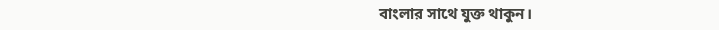বাংলার সাথে যুক্ত থাকুন।